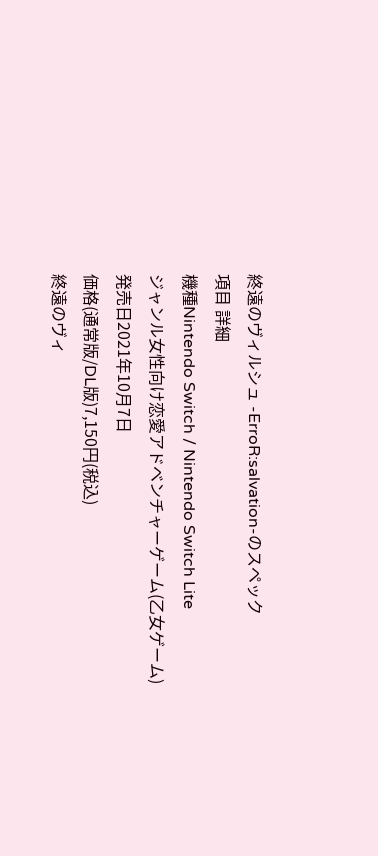終遠のヴィルシュ -ErroR:salvation-のスペック
項目 詳細
機種Nintendo Switch / Nintendo Switch Lite
ジャンル女性向け恋愛アドベンチャーゲーム(乙女ゲーム)
発売日2021年10月7日
価格(通常版/DL版)7,150円(税込)
終遠のヴィ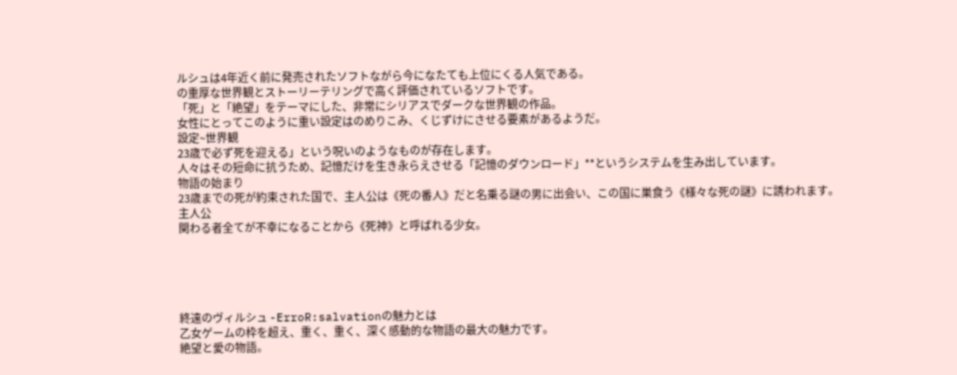ルシュは4年近く前に発売されたソフトながら今になたても上位にくる人気である。
の重厚な世界観とストーリーテリングで高く評価されているソフトです。
「死」と「絶望」をテーマにした、非常にシリアスでダークな世界観の作品。
女性にとってこのように重い設定はのめりこみ、くじずけにさせる要素があるようだ。
設定~世界観
23歳で必ず死を迎える」という呪いのようなものが存在します。
人々はその短命に抗うため、記憶だけを生き永らえさせる「記憶のダウンロード」**というシステムを生み出しています。
物語の始まり
23歳までの死が約束された国で、主人公は《死の番人》だと名乗る謎の男に出会い、この国に巣食う《様々な死の謎》に誘われます。
主人公
関わる者全てが不幸になることから《死神》と呼ばれる少女。





終遠のヴィルシュ -ErroR:salvationの魅力とは
乙女ゲームの枠を超え、重く、重く、深く感動的な物語の最大の魅力です。
絶望と愛の物語。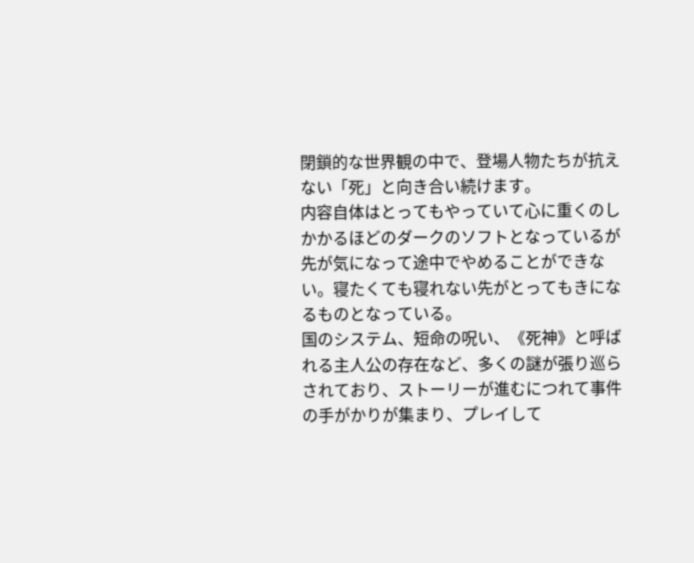閉鎖的な世界観の中で、登場人物たちが抗えない「死」と向き合い続けます。
内容自体はとってもやっていて心に重くのしかかるほどのダークのソフトとなっているが先が気になって途中でやめることができない。寝たくても寝れない先がとってもきになるものとなっている。
国のシステム、短命の呪い、《死神》と呼ばれる主人公の存在など、多くの謎が張り巡らされており、ストーリーが進むにつれて事件の手がかりが集まり、プレイして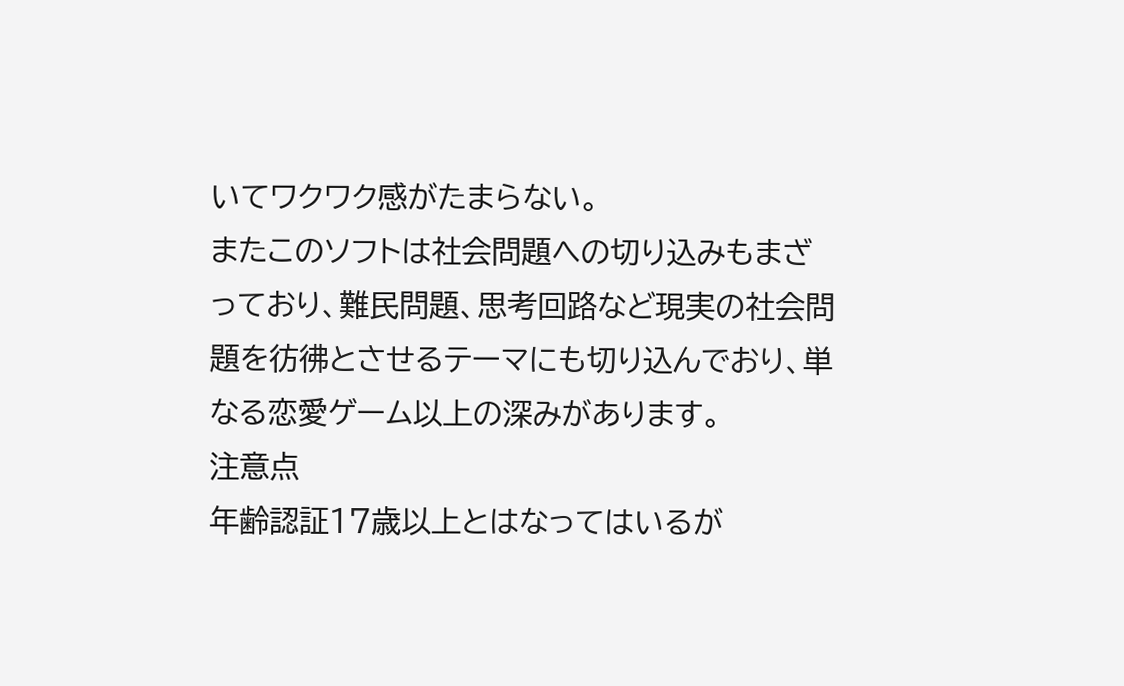いてワクワク感がたまらない。
またこのソフトは社会問題への切り込みもまざっており、難民問題、思考回路など現実の社会問題を彷彿とさせるテーマにも切り込んでおり、単なる恋愛ゲーム以上の深みがあります。
注意点
年齢認証17歳以上とはなってはいるが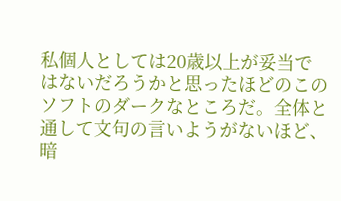私個人としては20歳以上が妥当ではないだろうかと思ったほどのこのソフトのダークなところだ。全体と通して文句の言いようがないほど、暗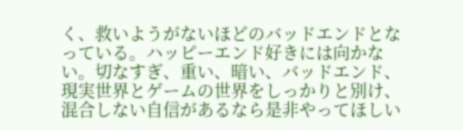く、救いようがないほどのバッドエンドとなっている。ハッピーエンド好きには向かない。切なすぎ、重い、暗い、バッドエンド、現実世界とゲームの世界をしっかりと別け、混合しない自信があるなら是非やってほしい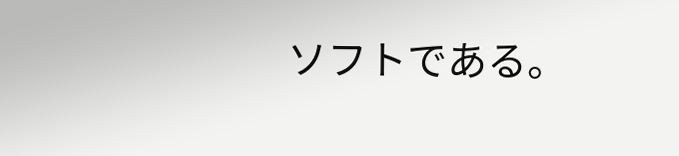ソフトである。